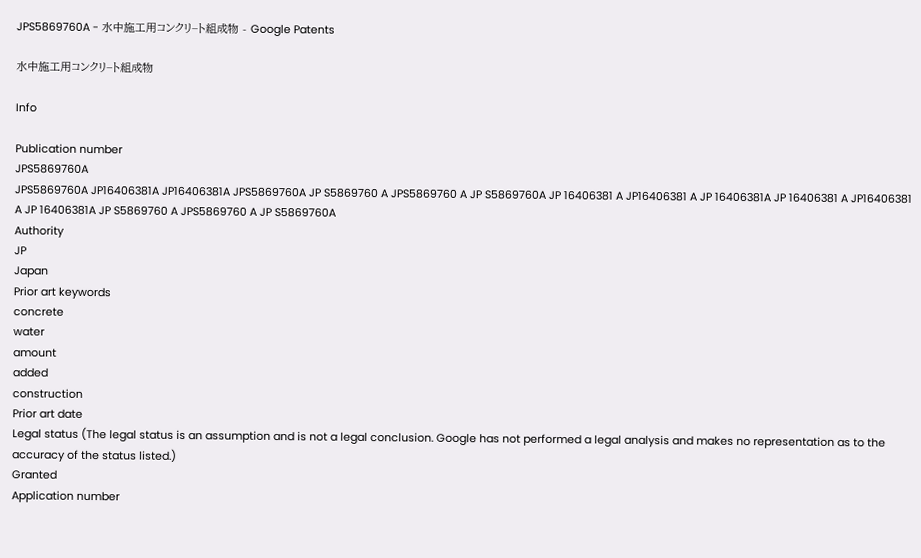JPS5869760A - 水中施工用コンクリ−ト組成物 - Google Patents

水中施工用コンクリ−ト組成物

Info

Publication number
JPS5869760A
JPS5869760A JP16406381A JP16406381A JPS5869760A JP S5869760 A JPS5869760 A JP S5869760A JP 16406381 A JP16406381 A JP 16406381A JP 16406381 A JP16406381 A JP 16406381A JP S5869760 A JPS5869760 A JP S5869760A
Authority
JP
Japan
Prior art keywords
concrete
water
amount
added
construction
Prior art date
Legal status (The legal status is an assumption and is not a legal conclusion. Google has not performed a legal analysis and makes no representation as to the accuracy of the status listed.)
Granted
Application number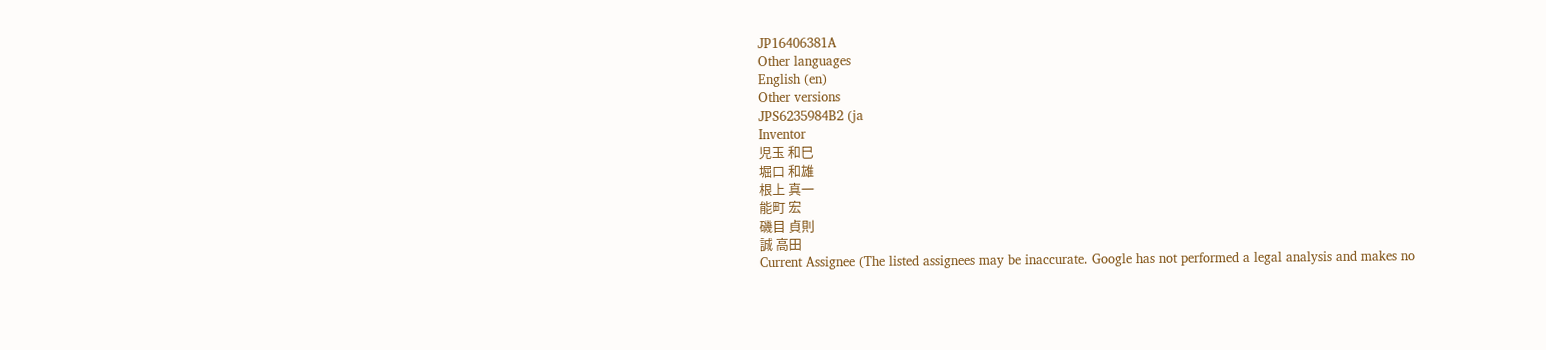JP16406381A
Other languages
English (en)
Other versions
JPS6235984B2 (ja
Inventor
児玉 和巳
堀口 和雄
根上 真一
能町 宏
磯目 貞則
誠 高田
Current Assignee (The listed assignees may be inaccurate. Google has not performed a legal analysis and makes no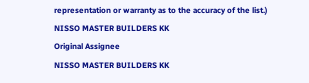representation or warranty as to the accuracy of the list.)
NISSO MASTER BUILDERS KK
Original Assignee
NISSO MASTER BUILDERS KK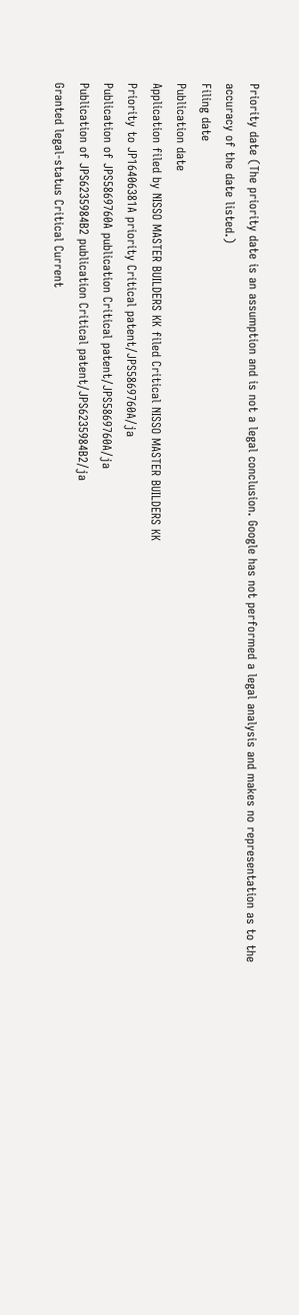Priority date (The priority date is an assumption and is not a legal conclusion. Google has not performed a legal analysis and makes no representation as to the accuracy of the date listed.)
Filing date
Publication date
Application filed by NISSO MASTER BUILDERS KK filed Critical NISSO MASTER BUILDERS KK
Priority to JP16406381A priority Critical patent/JPS5869760A/ja
Publication of JPS5869760A publication Critical patent/JPS5869760A/ja
Publication of JPS6235984B2 publication Critical patent/JPS6235984B2/ja
Granted legal-status Critical Current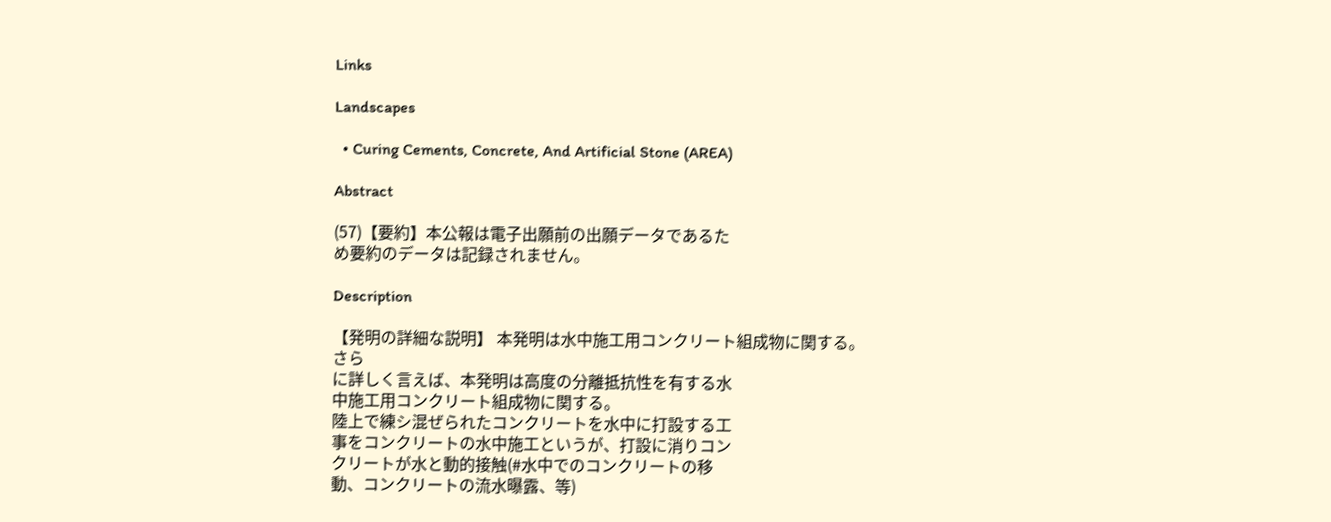Links

Landscapes

  • Curing Cements, Concrete, And Artificial Stone (AREA)

Abstract

(57)【要約】本公報は電子出願前の出願データであるた
め要約のデータは記録されません。

Description

【発明の詳細な説明】 本発明は水中施工用コンクリート組成物に関する。さら
に詳しく言えば、本発明は高度の分離抵抗性を有する水
中施工用コンクリート組成物に関する。
陸上で練シ混ぜられたコンクリートを水中に打設する工
事をコンクリートの水中施工というが、打設に消りコン
クリートが水と動的接触(#水中でのコンクリートの移
動、コンクリートの流水曝露、等)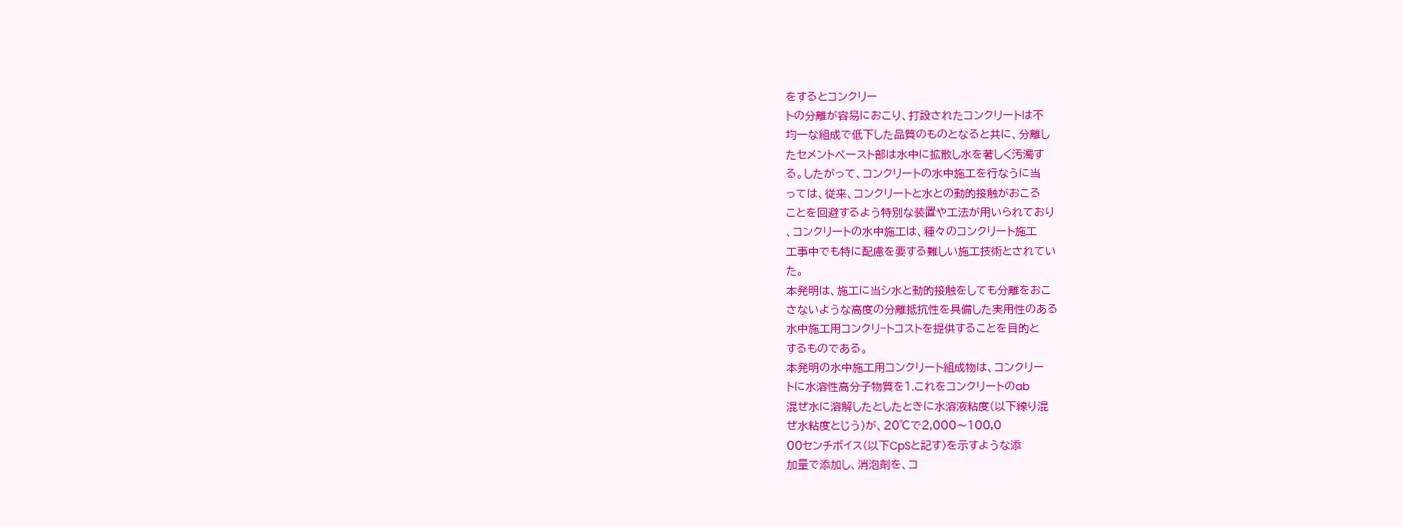をするとコンクリー
トの分離が容易におこり、打設されたコンクリートは不
均一な組成で低下した品質のものとなると共に、分離し
たセメントペースト部は水中に拡散し水を著しく汚濁す
る。したがって、コンクリートの水中施工を行なうに当
っては、従来、コンクリートと水との動的接触がおこる
ことを回避するよう特別な装置や工法が用いられており
、コンクリートの水中施工は、種々のコンクリート施工
工事中でも特に配慮を要する難しい施工技術とされてい
た。
本発明は、施工に当シ水と動的接触をしても分離をおこ
さないような高度の分離抵抗性を具備した実用性のある
水中施工用コンクリ−トコストを提供することを目的と
するものである。
本発明の水中施工用コンクリート組成物は、コンクリー
トに水溶性高分子物質を1.これをコンクリートのab
混ぜ水に溶解したとしたときに水溶液粘度(以下線り混
ぜ水粘度とじう)が、20℃で2,000〜100,0
00センチボイス(以下CpSと記す)を示すような添
加量で添加し、消泡剤を、コ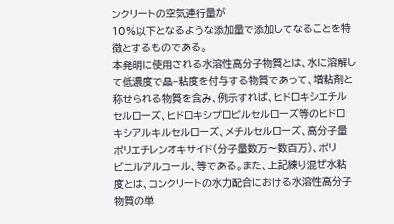ンクリートの空気連行量が
10%以下となるような添加量で添加してなることを特
徴とするものである。
本発明に使用される水溶性高分子物質とは、水に溶解し
て低濃度で晶−粘度を付与する物質であって、増粘剤と
称せられる物質を含み、例示すれば、ヒドロキシエチル
セルローズ、ヒドロキシプロピルセルローズ等のヒドロ
キシアルキルセルローズ、メチルセルローズ、高分子量
ポリエチレンオキサイド(分子量数万〜数百万)、ポリ
ビニルアルコール、等である。また、上記練り混ぜ水粘
度とは、コンクリートの水力配合における水溶性高分子
物質の単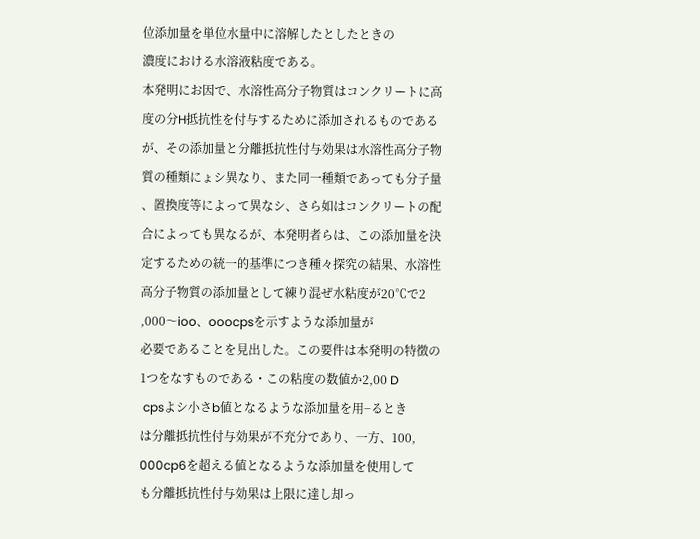位添加量を単位水量中に溶解したとしたときの
濃度における水溶液粘度である。
本発明にお因で、水溶性高分子物質はコンクリートに高
度の分H抵抗性を付与するために添加されるものである
が、その添加量と分離抵抗性付与効果は水溶性高分子物
質の種類にょシ異なり、また同一種類であっても分子量
、置換度等によって異なシ、さら如はコンクリートの配
合によっても異なるが、本発明者らは、この添加量を決
定するための統一的基準につき種々探究の結果、水溶性
高分子物質の添加量として練り混ぜ水粘度が20℃で2
,000〜ioo、ooocpsを示すような添加量が
必要であることを見出した。この要件は本発明の特徴の
1つをなすものである・この粘度の数値か2,00 D
 cpsよシ小さb値となるような添加量を用−るとき
は分離抵抗性付与効果が不充分であり、一方、100,
000cp6を超える値となるような添加量を使用して
も分離抵抗性付与効果は上限に達し却っ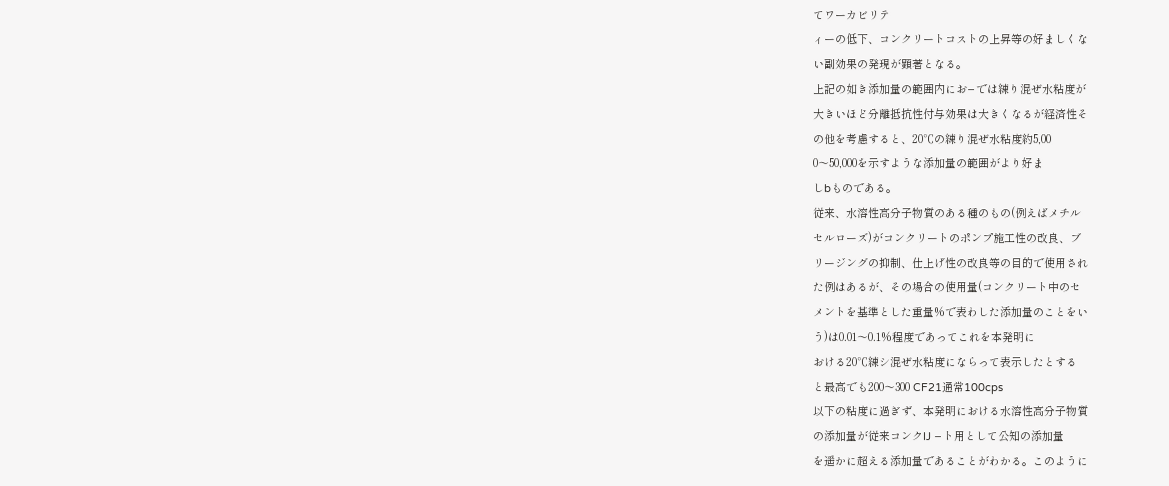てワーカビリテ
ィーの低下、コンクリートコストの上昇等の好ましくな
い副効果の発現が顕著となる。
上記の如き添加量の範囲内にお−では練り混ぜ水粘度が
大きいほど分離抵抗性付与効果は大きくなるが経済性そ
の他を考慮すると、20℃の練り混ぜ水粘度約5,00
0〜50,000を示すような添加量の範囲がより好ま
しbものである。
従来、水溶性高分子物質のある種のもの(例えばメチル
セルローズ)がコンクリートのポンプ施工性の改良、ブ
リージングの抑制、仕上げ性の改良等の目的で使用され
た例はあるが、その場合の使用量(コンクリート中のセ
メントを基準とした重量%で表わした添加量のことをい
う)は0.01〜0.1%程度であってこれを本発明に
おける20℃練シ混ぜ水粘度にならって表示したとする
と最高でも200〜300 CF21通常100cps
以下の粘度に過ぎず、本発明における水溶性高分子物質
の添加量が従来コンクIJ −ト用として公知の添加量
を遥かに超える添加量であることがわかる。このように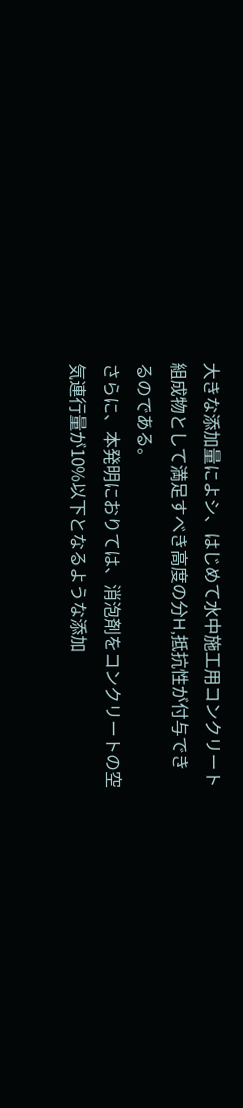大きな添加量によシ、はじめて水中施工用コンクリート
組成物として満足すべき高度の分H,抵抗性が付与でき
るのである。
さらに、本発明におりては、消泡剤をコンクリートの空
気連行量が10%以下となるような添加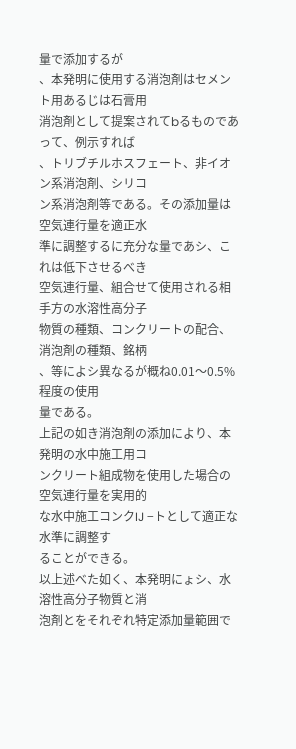量で添加するが
、本発明に使用する消泡剤はセメント用あるじは石膏用
消泡剤として提案されてbるものであって、例示すれば
、トリブチルホスフェート、非イオン系消泡剤、シリコ
ン系消泡剤等である。その添加量は空気連行量を適正水
準に調整するに充分な量であシ、これは低下させるべき
空気連行量、組合せて使用される相手方の水溶性高分子
物質の種類、コンクリートの配合、消泡剤の種類、銘柄
、等によシ異なるが概ね0.01〜0.5%程度の使用
量である。
上記の如き消泡剤の添加により、本発明の水中施工用コ
ンクリート組成物を使用した場合の空気連行量を実用的
な水中施工コンクIJ −トとして適正な水準に調整す
ることができる。
以上述べた如く、本発明にょシ、水溶性高分子物質と消
泡剤とをそれぞれ特定添加量範囲で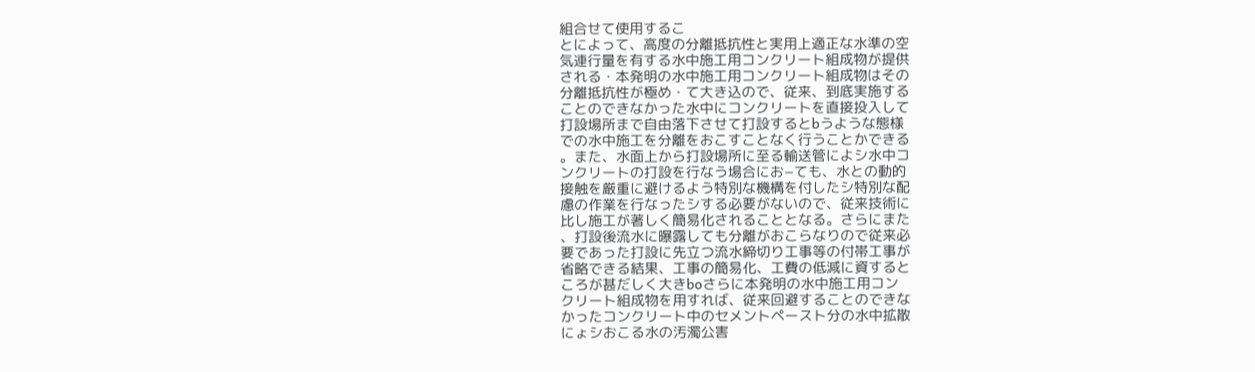組合せて使用するこ
とによって、高度の分離抵抗性と実用上適正な水準の空
気連行量を有する水中施工用コンクリート組成物が提供
される・本発明の水中施工用コンクリート組成物はその
分離抵抗性が極め・て大き込ので、従来、到底実施する
ことのできなかった水中にコンクリートを直接投入して
打設場所まで自由落下させて打設するとbうような態様
での水中施工を分離をおこすことなく行うことかできる
。また、水面上から打設場所に至る輸送管によシ水中コ
ンクリートの打設を行なう場合にお−ても、水との動的
接触を厳重に避けるよう特別な機構を付したシ特別な配
慮の作業を行なったシする必要がないので、従来技術に
比し施工が著しく簡易化されることとなる。さらにまた
、打設後流水に曝露しても分離がおこらなりので従来必
要であった打設に先立つ流水締切り工事等の付帯工事が
省略できる結果、工事の簡易化、工費の低減に資すると
ころが甚だしく大きboさらに本発明の水中施工用コン
クリート組成物を用すれば、従来回避することのできな
かったコンクリート中のセメントペースト分の水中拡散
にょシおこる水の汚濁公害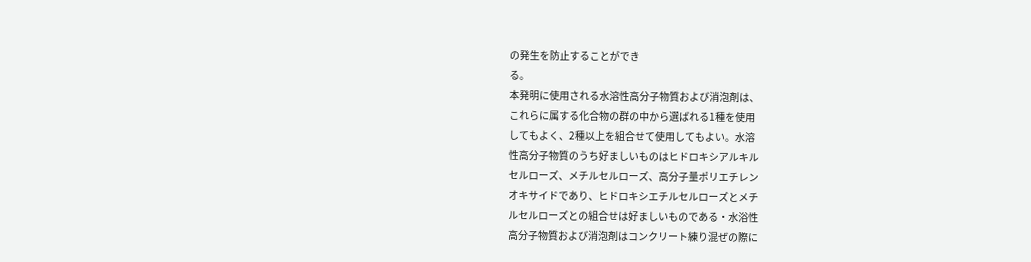の発生を防止することができ
る。
本発明に使用される水溶性高分子物質および消泡剤は、
これらに属する化合物の群の中から選ばれる1種を使用
してもよく、2種以上を組合せて使用してもよい。水溶
性高分子物質のうち好ましいものはヒドロキシアルキル
セルローズ、メチルセルローズ、高分子量ポリエチレン
オキサイドであり、ヒドロキシエチルセルローズとメチ
ルセルローズとの組合せは好ましいものである・水浴性
高分子物質および消泡剤はコンクリート練り混ぜの際に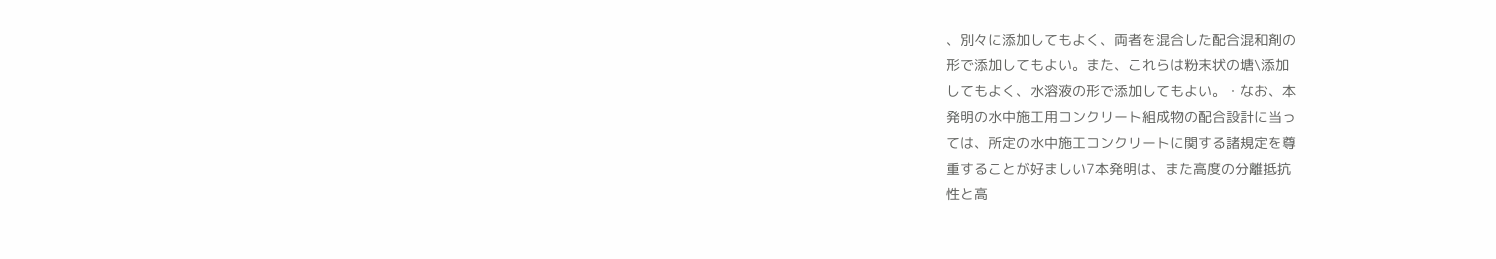、別々に添加してもよく、両者を混合した配合混和剤の
形で添加してもよい。また、これらは粉末状の塘\添加
してもよく、水溶液の形で添加してもよい。・なお、本
発明の水中施工用コンクリート組成物の配合設計に当っ
ては、所定の水中施工コンクリートに関する諸規定を尊
重することが好ましい7本発明は、また高度の分離抵抗
性と高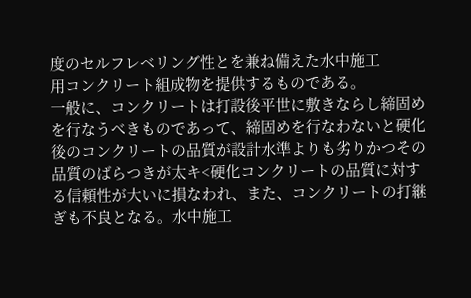度のセルフレベリング性とを兼ね備えた水中施工
用コンクリート組成物を提供するものである。
一般に、コンクリートは打設後平世に敷きならし締固め
を行なうべきものであって、締固めを行なわないと硬化
後のコンクリートの品質が設計水準よりも劣りかつその
品質のばらつきが太キ<硬化コンクリートの品質に対す
る信頼性が大いに損なわれ、また、コンクリートの打継
ぎも不良となる。水中施工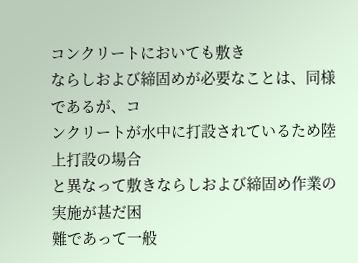コンクリートにおいても敷き
ならしおよび締固めが必要なことは、同様であるが、コ
ンクリートが水中に打設されているため陸上打設の場合
と異なって敷きならしおよび締固め作業の実施が甚だ困
難であって一般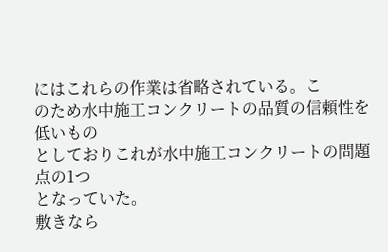にはこれらの作業は省略されている。こ
のため水中施工コンクリートの品質の信頼性を低いもの
としておりこれが水中施工コンクリートの問題点の1つ
となっていた。
敷きなら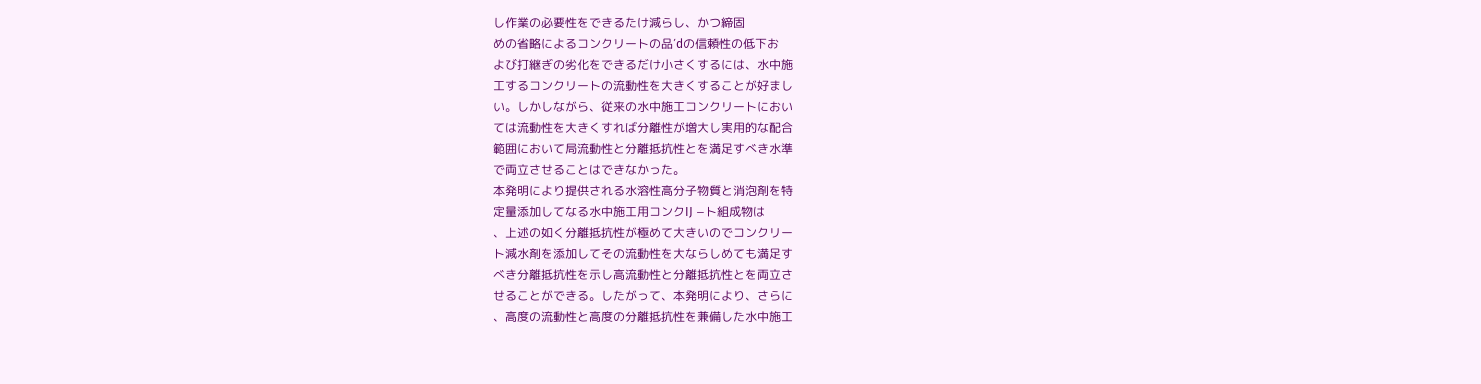し作業の必要性をできるたけ減らし、かつ締固
めの省略によるコンクリートの品′dの信頼性の低下お
よび打継ぎの劣化をできるだけ小さくするには、水中施
工するコンクリートの流動性を大きくすることが好まし
い。しかしながら、従来の水中施工コンクリートにおい
ては流動性を大きくすれば分離性が増大し実用的な配合
範囲において局流動性と分離抵抗性とを満足すべき水準
で両立させることはできなかった。
本発明により提供される水溶性高分子物質と消泡剤を特
定量添加してなる水中施工用コンクIJ −ト組成物は
、上述の如く分離抵抗性が極めて大きいのでコンクリー
ト減水剤を添加してその流動性を大ならしめても満足す
べき分離抵抗性を示し高流動性と分離抵抗性とを両立さ
せることができる。したがって、本発明により、さらに
、高度の流動性と高度の分離抵抗性を兼備した水中施工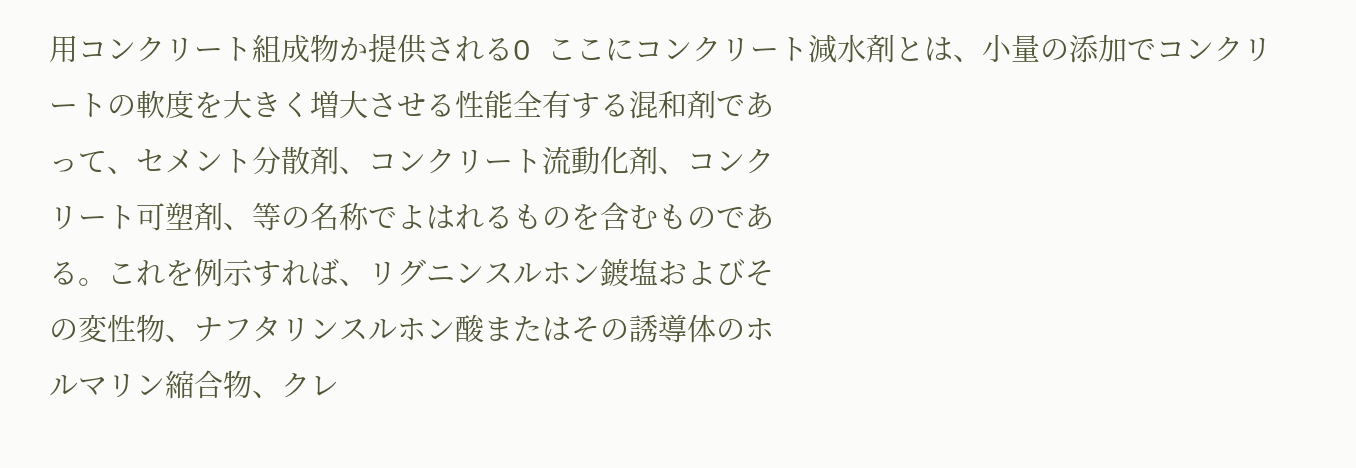用コンクリート組成物か提供されるO ここにコンクリート減水剤とは、小量の添加でコンクリ
ートの軟度を大きく増大させる性能全有する混和剤であ
って、セメント分散剤、コンクリート流動化剤、コンク
リート可塑剤、等の名称でよはれるものを含むものであ
る。これを例示すれば、リグニンスルホン鍍塩およびそ
の変性物、ナフタリンスルホン酸またはその誘導体のホ
ルマリン縮合物、クレ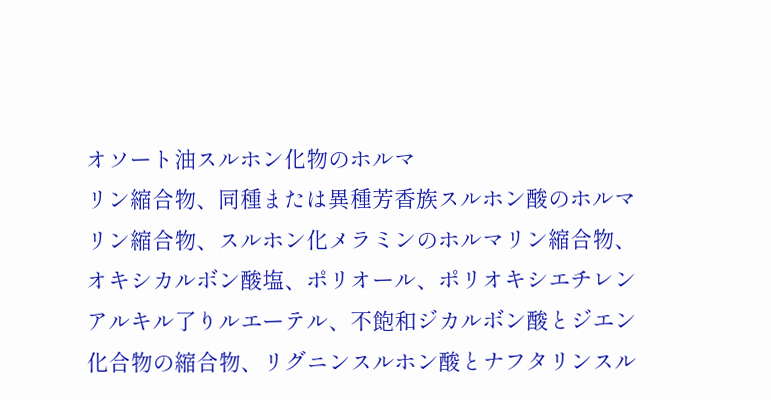オソート油スルホン化物のホルマ
リン縮合物、同種または異種芳香族スルホン酸のホルマ
リン縮合物、スルホン化メラミンのホルマリン縮合物、
オキシカルボン酸塩、ポリオール、ポリオキシエチレン
アルキル了りルエーテル、不飽和ジカルボン酸とジエン
化合物の縮合物、リグニンスルホン酸とナフタリンスル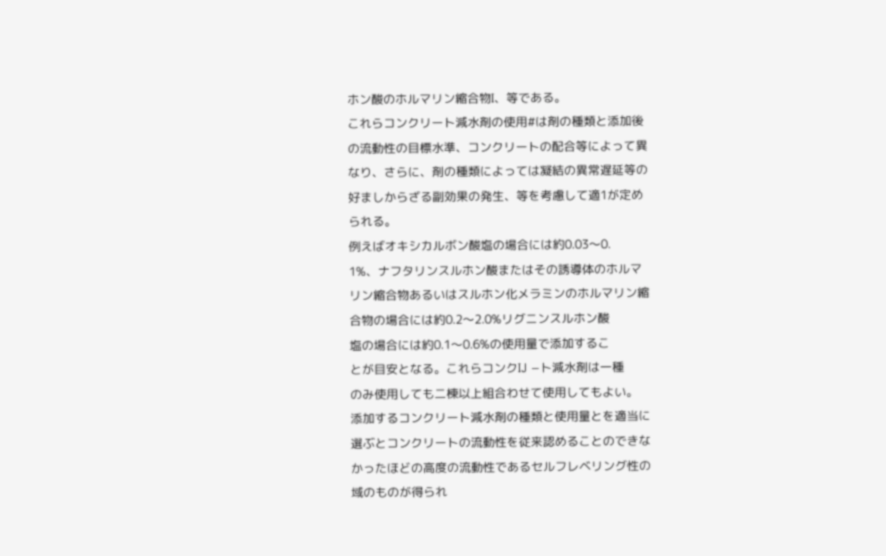ホン酸のホルマリン縮合物I、等である。
これらコンクリート減水剤の使用#は剤の種類と添加後
の流動性の目標水準、コンクリートの配合等によって異
なり、さらに、剤の種類によっては凝結の異常遅延等の
好ましからざる副効果の発生、等を考慮して適1が定め
られる。
例えばオキシカルボン酸塩の場合には約0.03〜0.
1%、ナフタリンスルホン酸またはその誘導体のホルマ
リン縮合物あるいはスルホン化メラミンのホルマリン縮
合物の場合には約0.2〜2.0%リグニンスルホン酸
塩の場合には約0.1〜0.6%の使用量で添加するこ
とが目安となる。これらコンクIJ −ト減水剤は一種
のみ使用しても二棟以上組合わせて使用してもよい。
添加するコンクリート減水剤の種類と使用量とを適当に
選ぶとコンクリートの流動性を従来認めることのできな
かったほどの高度の流動性であるセルフレベリング性の
域のものが得られ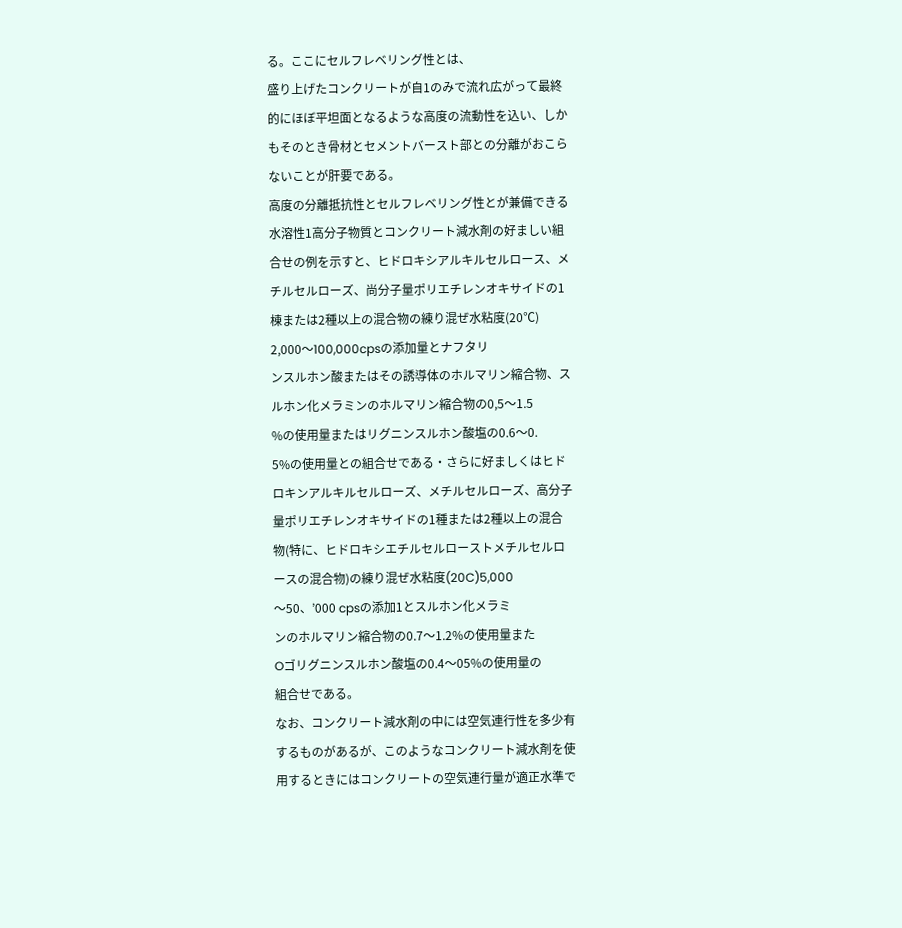る。ここにセルフレベリング性とは、
盛り上げたコンクリートが自1のみで流れ広がって最終
的にほぼ平坦面となるような高度の流動性を込い、しか
もそのとき骨材とセメントバースト部との分離がおこら
ないことが肝要である。
高度の分離抵抗性とセルフレベリング性とが兼備できる
水溶性1高分子物質とコンクリート減水剤の好ましい組
合せの例を示すと、ヒドロキシアルキルセルロース、メ
チルセルローズ、尚分子量ポリエチレンオキサイドの1
棟または2種以上の混合物の練り混ぜ水粘度(20℃)
2,000〜100,000cpsの添加量とナフタリ
ンスルホン酸またはその誘導体のホルマリン縮合物、ス
ルホン化メラミンのホルマリン縮合物の0,5〜1.5
%の使用量またはリグニンスルホン酸塩の0.6〜0.
5%の使用量との組合せである・さらに好ましくはヒド
ロキンアルキルセルローズ、メチルセルローズ、高分子
量ポリエチレンオキサイドの1種または2種以上の混合
物(特に、ヒドロキシエチルセルローストメチルセルロ
ースの混合物)の練り混ぜ水粘度(20C)5,000
〜50、’000 cpsの添加1とスルホン化メラミ
ンのホルマリン縮合物の0.7〜1.2%の使用量また
Oゴリグニンスルホン酸塩の0.4〜05%の使用量の
組合せである。
なお、コンクリート減水剤の中には空気連行性を多少有
するものがあるが、このようなコンクリート減水剤を使
用するときにはコンクリートの空気連行量が適正水準で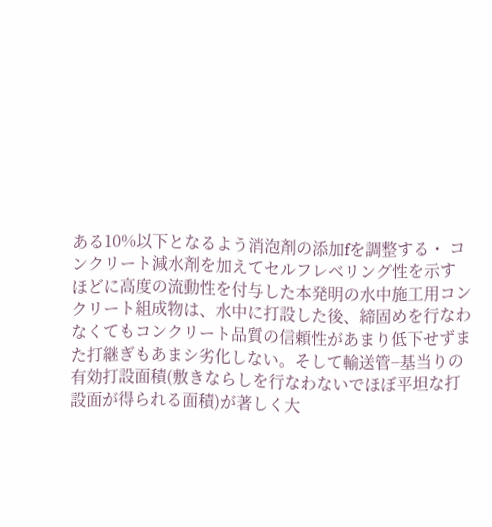ある10%以下となるよう消泡剤の添加fを調整する・ コンクリート減水剤を加えてセルフレベリング性を示す
ほどに高度の流動性を付与した本発明の水中施工用コン
クリート組成物は、水中に打設した後、締固めを行なわ
なくてもコンクリート品質の信頼性があまり低下せずま
た打継ぎもあまシ劣化しない。そして輸送管−基当りの
有効打設面積(敷きならしを行なわないでほぼ平坦な打
設面が得られる面積)が著しく大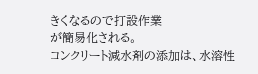きくなるので打設作業
が簡易化される。
コンクリート減水剤の添加は、水溶性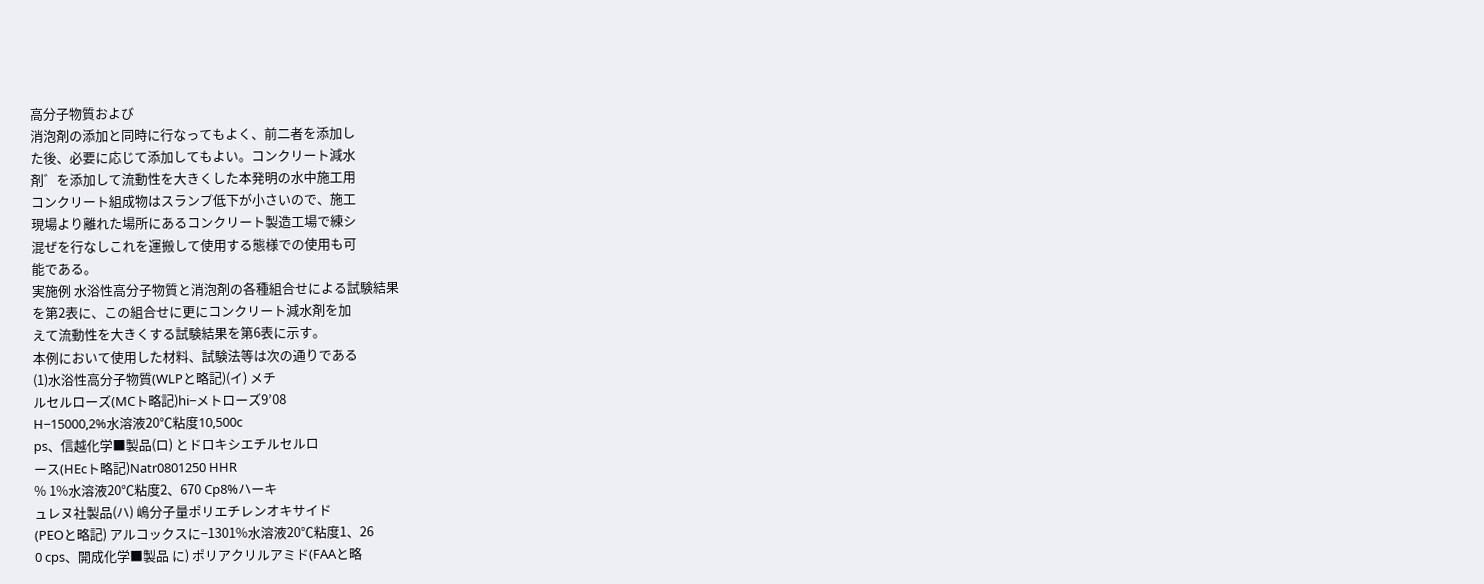高分子物質および
消泡剤の添加と同時に行なってもよく、前二者を添加し
た後、必要に応じて添加してもよい。コンクリート減水
剤゛を添加して流動性を大きくした本発明の水中施工用
コンクリート組成物はスランプ低下が小さいので、施工
現場より離れた場所にあるコンクリート製造工場で練シ
混ぜを行なしこれを運搬して使用する態様での使用も可
能である。
実施例 水浴性高分子物質と消泡剤の各種組合せによる試験結果
を第2表に、この組合せに更にコンクリート減水剤を加
えて流動性を大きくする試験結果を第6表に示す。
本例において使用した材料、試験法等は次の通りである
(1)水浴性高分子物質(WLPと略記)(イ) メチ
ルセルローズ(MCト略記)hi−メトローズ9’08
H−15000,2%水溶液20℃粘度10,500c
ps、信越化学■製品(ロ) とドロキシエチルセルロ
ース(HEcト略記)Natr0801250 HHR
% 1%水溶液20℃粘度2、670 Cp8%ハーキ
ュレヌ社製品(ハ) 嶋分子量ポリエチレンオキサイド
(PEOと略記) アルコックスに−1301%水溶液20℃粘度1、26
0 cps、開成化学■製品 に) ポリアクリルアミド(FAAと略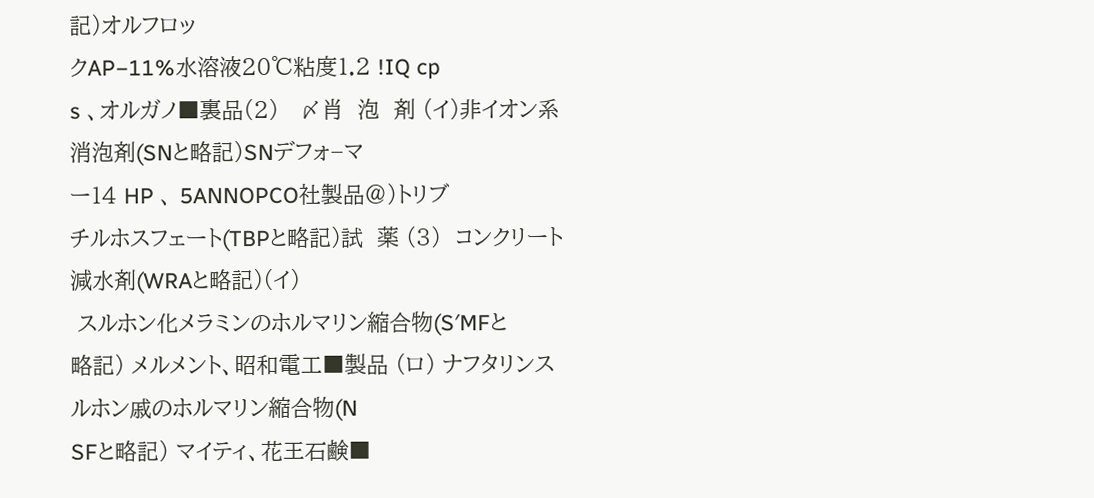記)オルフロッ
クAP−11%水溶液20℃粘度1.2 !IQ cp
s 、オルガノ■裏品(2)   〆肖  泡  剤 (イ)非イオン系消泡剤(SNと略記)SNデフォ−マ
ー14 HP 、 5ANNOPCO社製品@)トリブ
チルホスフェート(TBPと略記)試  薬 (3)  コンクリート減水剤(WRAと略記)(イ)
 スルホン化メラミンのホルマリン縮合物(S′MFと
略記) メルメント、昭和電工■製品 (ロ) ナフタリンスルホン戚のホルマリン縮合物(N
SFと略記) マイティ、花王石鹸■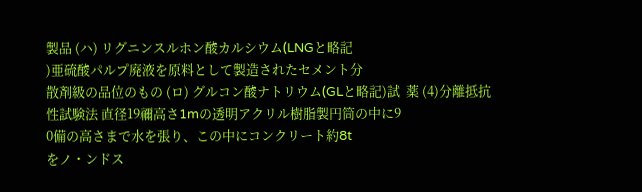製品 (ハ) リグニンスルホン酸カルシウム(LNGと略記
)亜硫酸パルプ廃液を原料として製造されたセメント分
散剤級の品位のもの (ロ) グルコン酸ナトリウム(GLと略記)試  薬 (4)分離抵抗性試験法 直径19禰高さ1mの透明アクリル樹脂製円筒の中に9
0備の高さまで水を張り、この中にコンクリート約8t
をノ・ンドス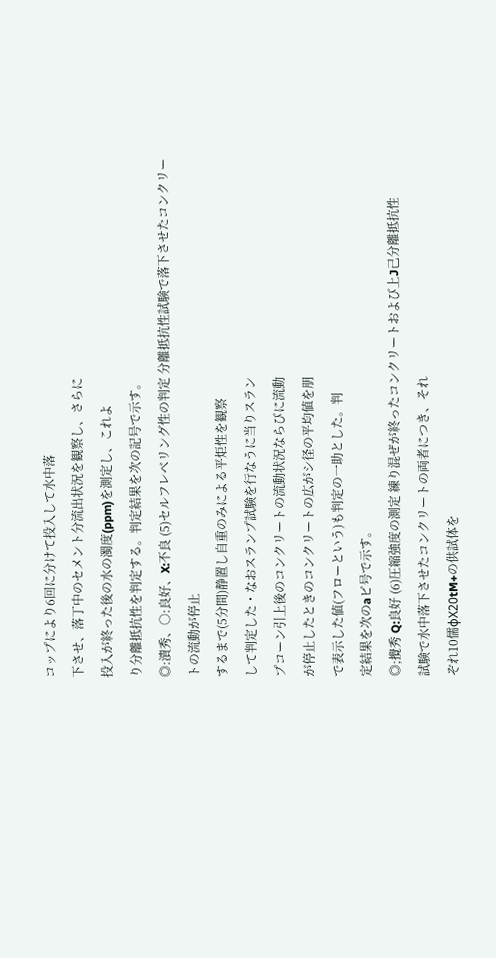コップにより6回に分けて投入して水中落
下させ、落丁中のセメント分流出状況を観察し、さらに
投入が終った後の水の濁度(ppm)を測定し、これよ
り分離抵抗性を判定する。判定結果を次の記号で示す。
◎:潰秀、○:良好、X:不良 (5)セルフレベリング性の判定 分離抵抗性試験で落下させたコンクリートの流動が停止
するまで(5分間)静置し自重のみによる平炬性を観察
して判定した・なおスランプ試験を行なうに当りスラン
プコーン引上後のコンクリートの流動状況ならびに流動
が停止したときのコンクリートの広がシ径の平均値を朋
で表示した値(フローという)も判定の一助とした。判
定結果を次のaピ号で示す。
◎;攪秀 Q:良好 (6)圧縮強度の測定 練り混ぜが終ったコンクリートおよび上J己分離抵抗性
試験で水中落下させたコンクリートの両者につき、それ
ぞれ10儒φX20tM+の供試体を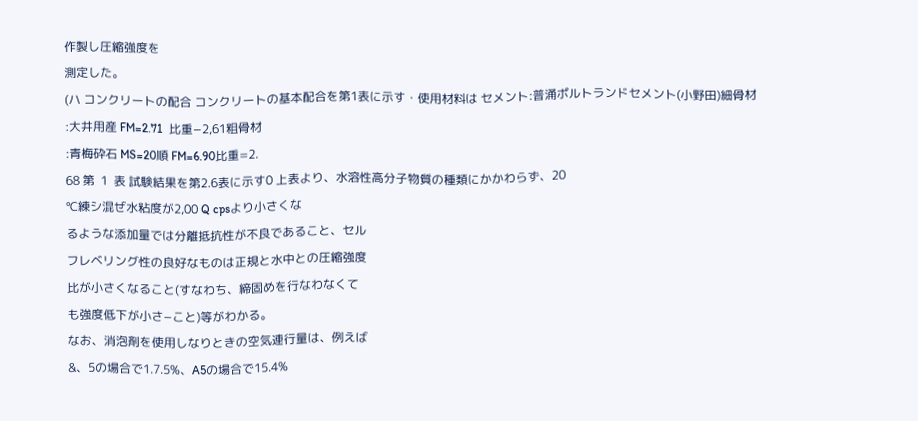作製し圧縮強度を
測定した。
(ハ コンクリートの配合 コンクリートの基本配合を第1表に示す・使用材料は セメント:普涌ポルトランドセメント(小野田)細骨材
:大井用産 FM=2.71  比重−2,61粗骨材
:青梅砕石 MS=20順 FM=6.90比重=2.
68 第  1  表 試験結果を第2.6表に示す0 上表より、水溶性高分子物質の種類にかかわらず、20
℃練シ混ぜ水粘度が2,00 Q cpsより小さくな
るような添加量では分離抵抗性が不良であること、セル
フレベリング性の良好なものは正規と水中との圧縮強度
比が小さくなること(すなわち、締固めを行なわなくて
も強度低下が小さ−こと)等がわかる。
なお、消泡剤を使用しなりときの空気連行量は、例えば
&、5の場合で1.7.5%、A5の場合で15.4%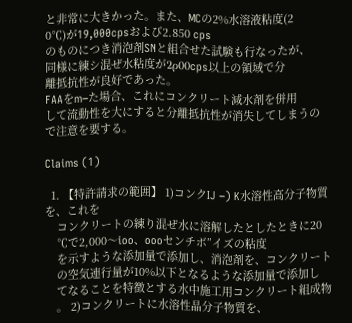と非常に大きかった。また、MCの2%水溶液粘度(2
0℃)が19,000cpsおよび2.850 cps
のものにつき消泡剤SNと組合せた試験も行なったが、
同様に練シ混ぜ水粘度が2ρ00cps以上の領域で分
離抵抗性が良好であった。
FAAをm−た場合、これにコンクリート減水剤を併用
して流動性を大にすると分離抵抗性が消失してしまうの
で注意を要する。

Claims (1)

  1. 【特許請求の範囲】 1)コンクIJ −) K水溶性高分子物質を、これを
    コンクリートの練り混ぜ水に溶解したとしたときに20
    ℃で2,000〜ioo、oooセンチボ”イズの粘度
    を示すような添加量で添加し、消泡剤を、コンクリート
    の空気連行量が10%以下となるような添加量で添加し
    てなることを特徴とする水中施工用コンクリート組成物
    。 2)コンクリートに水溶性晶分子物質を、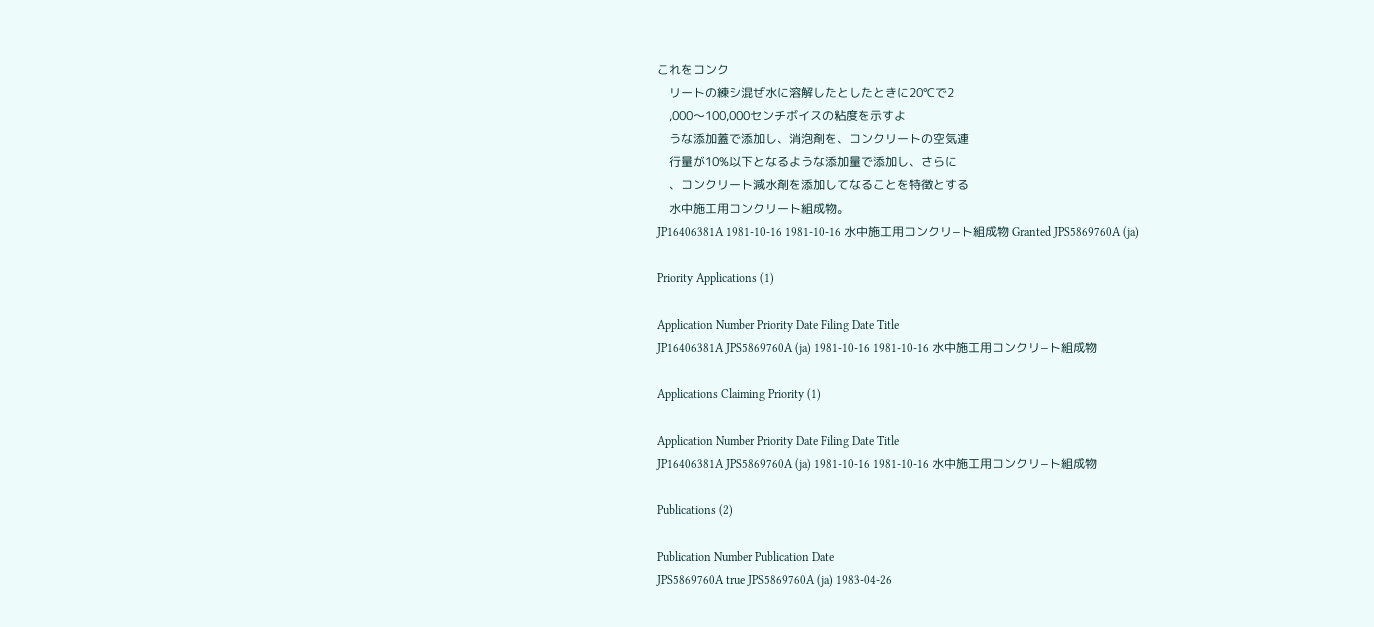これをコンク
    リートの練シ混ぜ水に溶解したとしたときに20℃で2
    ,000〜100,000センチボイスの粘度を示すよ
    うな添加蓋で添加し、消泡剤を、コンクリートの空気連
    行量が10%以下となるような添加量で添加し、さらに
    、コンクリート減水剤を添加してなることを特徴とする
    水中施工用コンクリート組成物。
JP16406381A 1981-10-16 1981-10-16 水中施工用コンクリ−ト組成物 Granted JPS5869760A (ja)

Priority Applications (1)

Application Number Priority Date Filing Date Title
JP16406381A JPS5869760A (ja) 1981-10-16 1981-10-16 水中施工用コンクリ−ト組成物

Applications Claiming Priority (1)

Application Number Priority Date Filing Date Title
JP16406381A JPS5869760A (ja) 1981-10-16 1981-10-16 水中施工用コンクリ−ト組成物

Publications (2)

Publication Number Publication Date
JPS5869760A true JPS5869760A (ja) 1983-04-26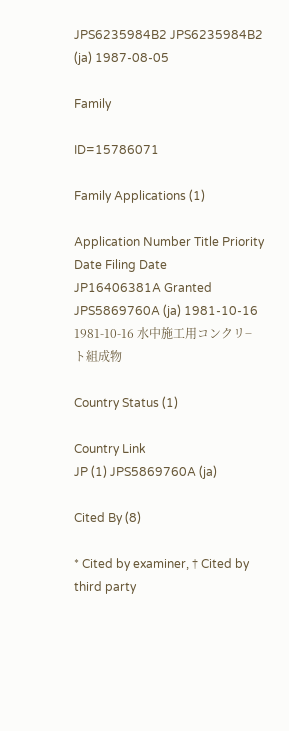JPS6235984B2 JPS6235984B2 (ja) 1987-08-05

Family

ID=15786071

Family Applications (1)

Application Number Title Priority Date Filing Date
JP16406381A Granted JPS5869760A (ja) 1981-10-16 1981-10-16 水中施工用コンクリ−ト組成物

Country Status (1)

Country Link
JP (1) JPS5869760A (ja)

Cited By (8)

* Cited by examiner, † Cited by third party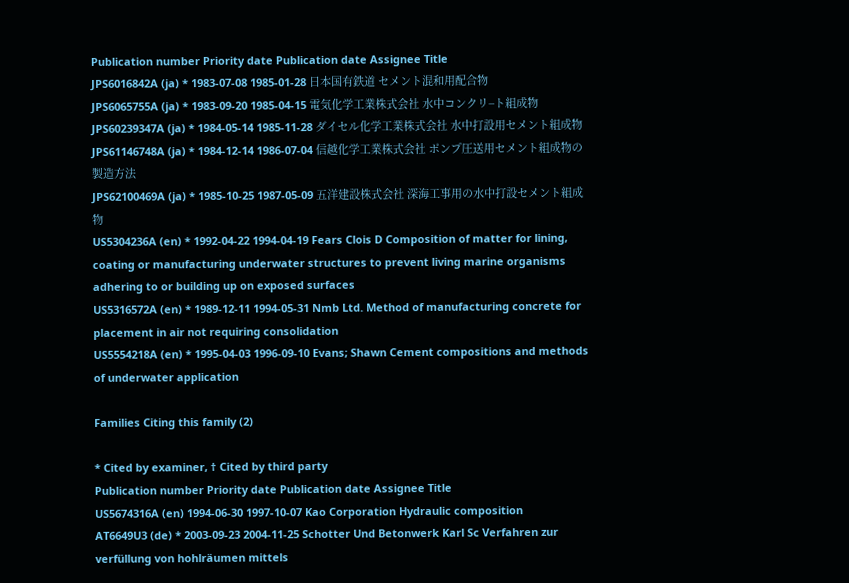Publication number Priority date Publication date Assignee Title
JPS6016842A (ja) * 1983-07-08 1985-01-28 日本国有鉄道 セメント混和用配合物
JPS6065755A (ja) * 1983-09-20 1985-04-15 電気化学工業株式会社 水中コンクリ−ト組成物
JPS60239347A (ja) * 1984-05-14 1985-11-28 ダイセル化学工業株式会社 水中打設用セメント組成物
JPS61146748A (ja) * 1984-12-14 1986-07-04 信越化学工業株式会社 ポンプ圧送用セメント組成物の製造方法
JPS62100469A (ja) * 1985-10-25 1987-05-09 五洋建設株式会社 深海工事用の水中打設セメント組成物
US5304236A (en) * 1992-04-22 1994-04-19 Fears Clois D Composition of matter for lining, coating or manufacturing underwater structures to prevent living marine organisms adhering to or building up on exposed surfaces
US5316572A (en) * 1989-12-11 1994-05-31 Nmb Ltd. Method of manufacturing concrete for placement in air not requiring consolidation
US5554218A (en) * 1995-04-03 1996-09-10 Evans; Shawn Cement compositions and methods of underwater application

Families Citing this family (2)

* Cited by examiner, † Cited by third party
Publication number Priority date Publication date Assignee Title
US5674316A (en) 1994-06-30 1997-10-07 Kao Corporation Hydraulic composition
AT6649U3 (de) * 2003-09-23 2004-11-25 Schotter Und Betonwerk Karl Sc Verfahren zur verfüllung von hohlräumen mittels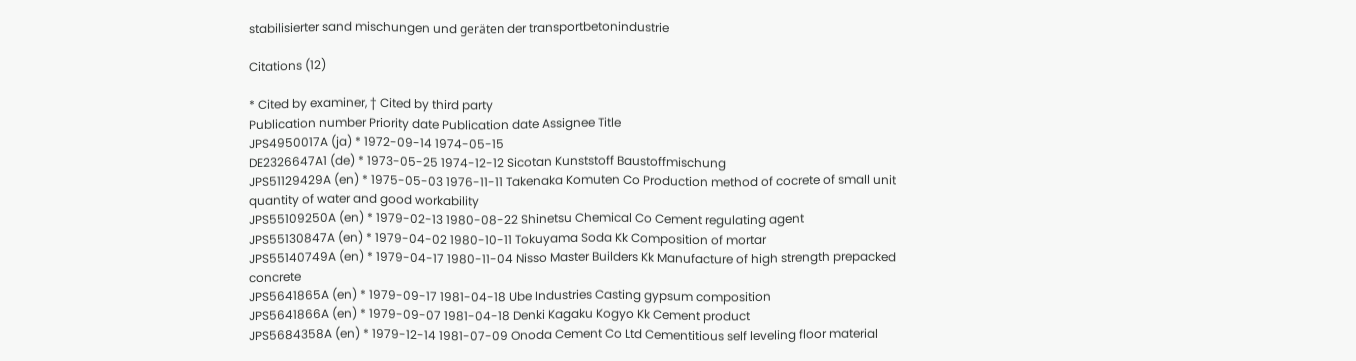stabilisierter sand mischungen und geräten der transportbetonindustrie

Citations (12)

* Cited by examiner, † Cited by third party
Publication number Priority date Publication date Assignee Title
JPS4950017A (ja) * 1972-09-14 1974-05-15
DE2326647A1 (de) * 1973-05-25 1974-12-12 Sicotan Kunststoff Baustoffmischung
JPS51129429A (en) * 1975-05-03 1976-11-11 Takenaka Komuten Co Production method of cocrete of small unit quantity of water and good workability
JPS55109250A (en) * 1979-02-13 1980-08-22 Shinetsu Chemical Co Cement regulating agent
JPS55130847A (en) * 1979-04-02 1980-10-11 Tokuyama Soda Kk Composition of mortar
JPS55140749A (en) * 1979-04-17 1980-11-04 Nisso Master Builders Kk Manufacture of high strength prepacked concrete
JPS5641865A (en) * 1979-09-17 1981-04-18 Ube Industries Casting gypsum composition
JPS5641866A (en) * 1979-09-07 1981-04-18 Denki Kagaku Kogyo Kk Cement product
JPS5684358A (en) * 1979-12-14 1981-07-09 Onoda Cement Co Ltd Cementitious self leveling floor material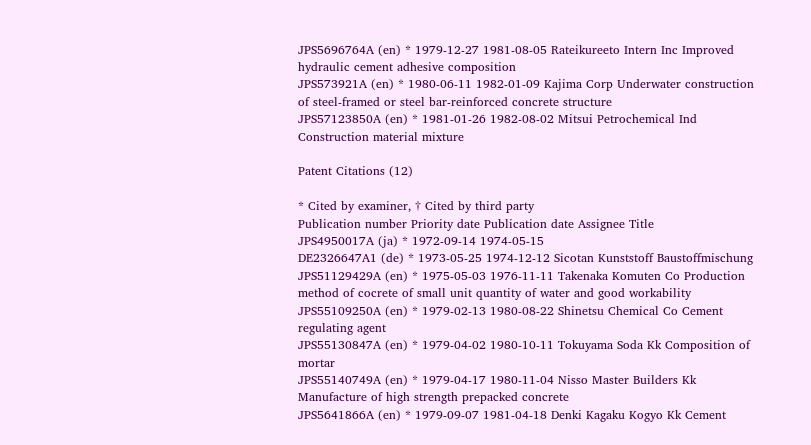JPS5696764A (en) * 1979-12-27 1981-08-05 Rateikureeto Intern Inc Improved hydraulic cement adhesive composition
JPS573921A (en) * 1980-06-11 1982-01-09 Kajima Corp Underwater construction of steel-framed or steel bar-reinforced concrete structure
JPS57123850A (en) * 1981-01-26 1982-08-02 Mitsui Petrochemical Ind Construction material mixture

Patent Citations (12)

* Cited by examiner, † Cited by third party
Publication number Priority date Publication date Assignee Title
JPS4950017A (ja) * 1972-09-14 1974-05-15
DE2326647A1 (de) * 1973-05-25 1974-12-12 Sicotan Kunststoff Baustoffmischung
JPS51129429A (en) * 1975-05-03 1976-11-11 Takenaka Komuten Co Production method of cocrete of small unit quantity of water and good workability
JPS55109250A (en) * 1979-02-13 1980-08-22 Shinetsu Chemical Co Cement regulating agent
JPS55130847A (en) * 1979-04-02 1980-10-11 Tokuyama Soda Kk Composition of mortar
JPS55140749A (en) * 1979-04-17 1980-11-04 Nisso Master Builders Kk Manufacture of high strength prepacked concrete
JPS5641866A (en) * 1979-09-07 1981-04-18 Denki Kagaku Kogyo Kk Cement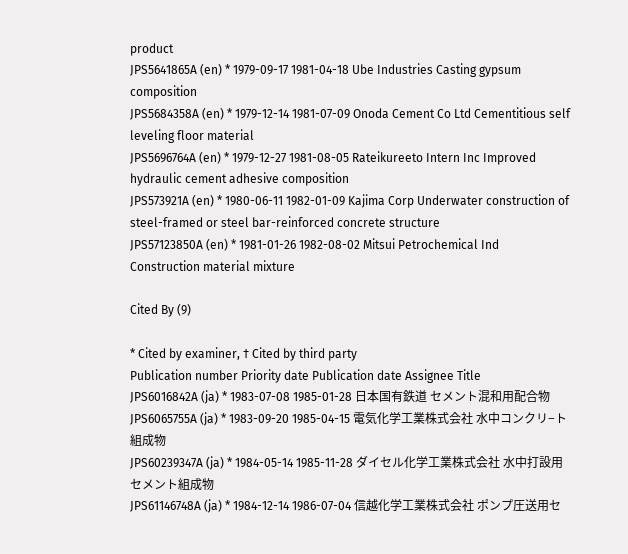product
JPS5641865A (en) * 1979-09-17 1981-04-18 Ube Industries Casting gypsum composition
JPS5684358A (en) * 1979-12-14 1981-07-09 Onoda Cement Co Ltd Cementitious self leveling floor material
JPS5696764A (en) * 1979-12-27 1981-08-05 Rateikureeto Intern Inc Improved hydraulic cement adhesive composition
JPS573921A (en) * 1980-06-11 1982-01-09 Kajima Corp Underwater construction of steel-framed or steel bar-reinforced concrete structure
JPS57123850A (en) * 1981-01-26 1982-08-02 Mitsui Petrochemical Ind Construction material mixture

Cited By (9)

* Cited by examiner, † Cited by third party
Publication number Priority date Publication date Assignee Title
JPS6016842A (ja) * 1983-07-08 1985-01-28 日本国有鉄道 セメント混和用配合物
JPS6065755A (ja) * 1983-09-20 1985-04-15 電気化学工業株式会社 水中コンクリ−ト組成物
JPS60239347A (ja) * 1984-05-14 1985-11-28 ダイセル化学工業株式会社 水中打設用セメント組成物
JPS61146748A (ja) * 1984-12-14 1986-07-04 信越化学工業株式会社 ポンプ圧送用セ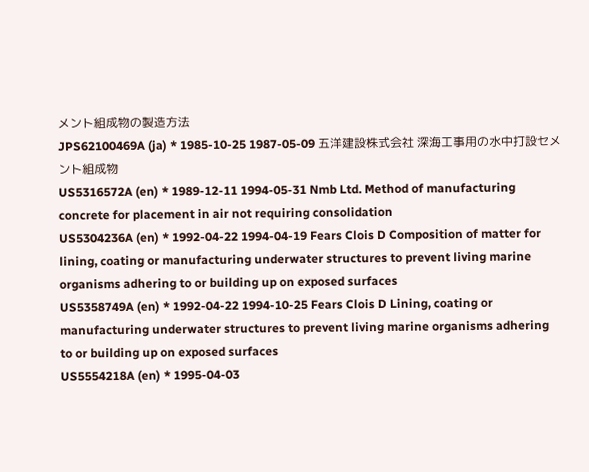メント組成物の製造方法
JPS62100469A (ja) * 1985-10-25 1987-05-09 五洋建設株式会社 深海工事用の水中打設セメント組成物
US5316572A (en) * 1989-12-11 1994-05-31 Nmb Ltd. Method of manufacturing concrete for placement in air not requiring consolidation
US5304236A (en) * 1992-04-22 1994-04-19 Fears Clois D Composition of matter for lining, coating or manufacturing underwater structures to prevent living marine organisms adhering to or building up on exposed surfaces
US5358749A (en) * 1992-04-22 1994-10-25 Fears Clois D Lining, coating or manufacturing underwater structures to prevent living marine organisms adhering to or building up on exposed surfaces
US5554218A (en) * 1995-04-03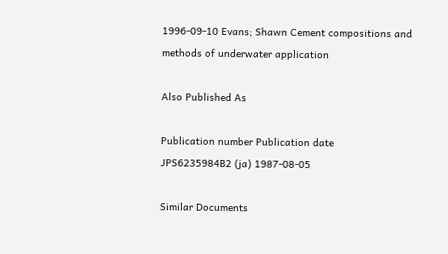1996-09-10 Evans; Shawn Cement compositions and methods of underwater application

Also Published As

Publication number Publication date
JPS6235984B2 (ja) 1987-08-05

Similar Documents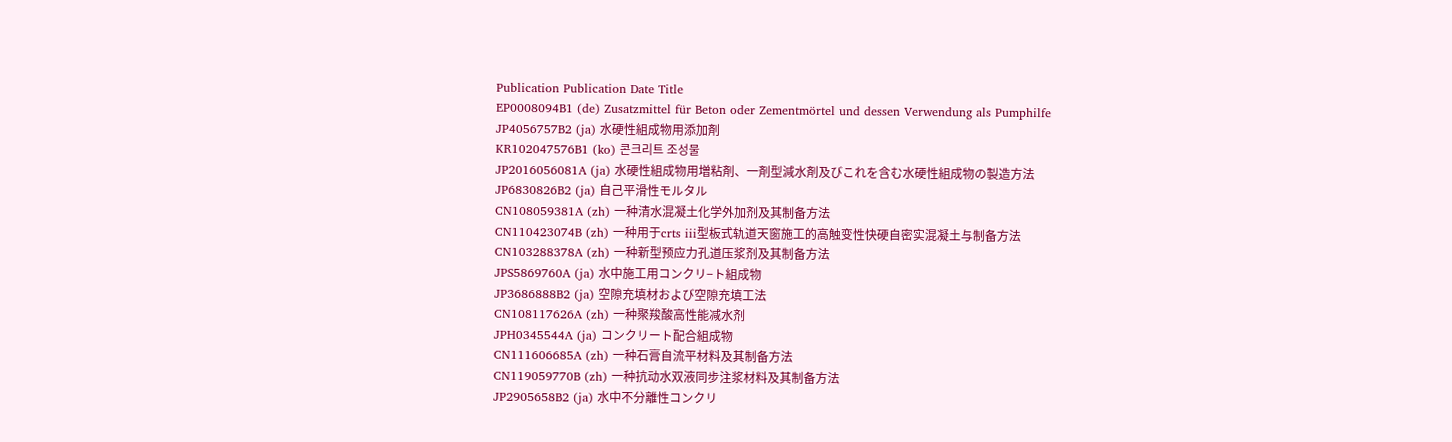Publication Publication Date Title
EP0008094B1 (de) Zusatzmittel für Beton oder Zementmörtel und dessen Verwendung als Pumphilfe
JP4056757B2 (ja) 水硬性組成物用添加剤
KR102047576B1 (ko) 콘크리트 조성물
JP2016056081A (ja) 水硬性組成物用増粘剤、一剤型減水剤及びこれを含む水硬性組成物の製造方法
JP6830826B2 (ja) 自己平滑性モルタル
CN108059381A (zh) 一种清水混凝土化学外加剂及其制备方法
CN110423074B (zh) 一种用于crts iii型板式轨道天窗施工的高触变性快硬自密实混凝土与制备方法
CN103288378A (zh) 一种新型预应力孔道压浆剂及其制备方法
JPS5869760A (ja) 水中施工用コンクリ−ト組成物
JP3686888B2 (ja) 空隙充填材および空隙充填工法
CN108117626A (zh) 一种聚羧酸高性能减水剂
JPH0345544A (ja) コンクリート配合組成物
CN111606685A (zh) 一种石膏自流平材料及其制备方法
CN119059770B (zh) 一种抗动水双液同步注浆材料及其制备方法
JP2905658B2 (ja) 水中不分離性コンクリ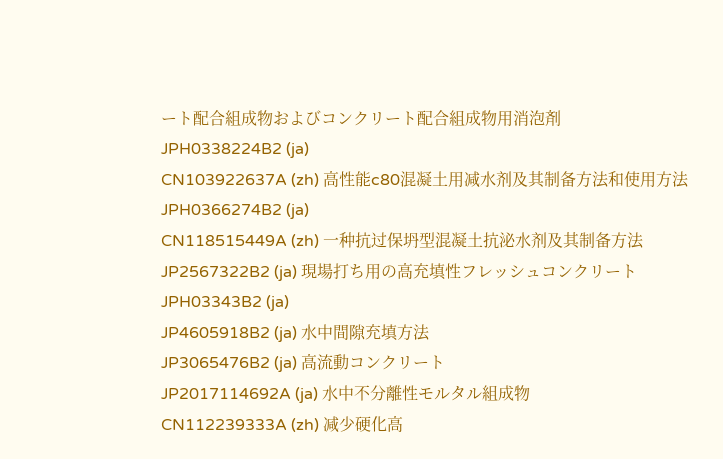ート配合組成物およびコンクリート配合組成物用消泡剤
JPH0338224B2 (ja)
CN103922637A (zh) 高性能c80混凝土用减水剂及其制备方法和使用方法
JPH0366274B2 (ja)
CN118515449A (zh) 一种抗过保坍型混凝土抗泌水剂及其制备方法
JP2567322B2 (ja) 現場打ち用の高充填性フレッシュコンクリート
JPH03343B2 (ja)
JP4605918B2 (ja) 水中間隙充填方法
JP3065476B2 (ja) 高流動コンクリート
JP2017114692A (ja) 水中不分離性モルタル組成物
CN112239333A (zh) 减少硬化高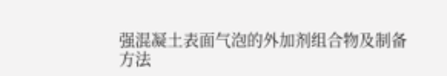强混凝土表面气泡的外加剂组合物及制备方法